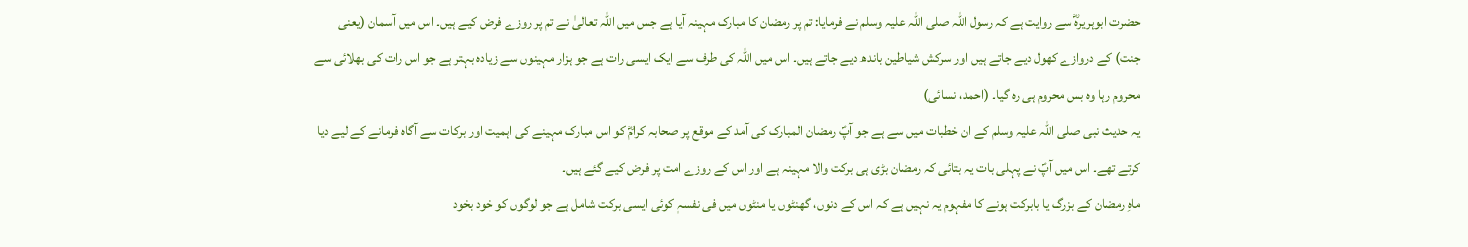حضرت ابوہریرہؓ سے روایت ہے کہ رسول اللہ صلی اللہ علیہ وسلم نے فرمایا: تم پر رمضان کا مبارک مہینہ آیا ہے جس میں اللہ تعالیٰ نے تم پر روزے فرض کیے ہیں۔ اس میں آسمان (یعنی جنت) کے دروازے کھول دیے جاتے ہیں اور سرکش شیاطین باندھ دیے جاتے ہیں۔ اس میں اللہ کی طرف سے ایک ایسی رات ہے جو ہزار مہینوں سے زیادہ بہتر ہے جو اس رات کی بھلائی سے محروم رہا وہ بس محروم ہی رہ گیا۔ (احمد، نسائی)
یہ حدیث نبی صلی اللہ علیہ وسلم کے ان خطبات میں سے ہے جو آپؐ رمضان المبارک کی آمد کے موقع پر صحابہ کرامؓ کو اس مبارک مہینے کی اہمیت اور برکات سے آگاہ فرمانے کے لیے دیا کرتے تھے۔ اس میں آپؐ نے پہلی بات یہ بتائی کہ رمضان بڑی ہی برکت والا مہینہ ہے اور اس کے روزے امت پر فرض کیے گئے ہیں۔
ماہِ رمضان کے بزرگ یا بابرکت ہونے کا مفہوم یہ نہیں ہے کہ اس کے دنوں، گھنٹوں یا منٹوں میں فی نفسہٖ کوئی ایسی برکت شامل ہے جو لوگوں کو خود بخود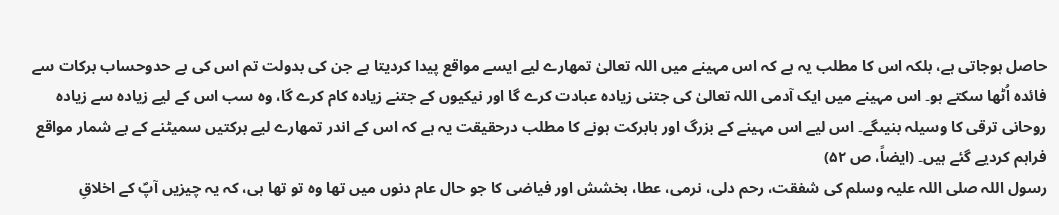حاصل ہوجاتی ہے، بلکہ اس کا مطلب یہ ہے کہ اس مہینے میں اللہ تعالیٰ تمھارے لیے ایسے مواقع پیدا کردیتا ہے جن کی بدولت تم اس کی بے حدوحساب برکات سے فائدہ اُٹھا سکتے ہو۔ اس مہینے میں ایک آدمی اللہ تعالیٰ کی جتنی زیادہ عبادت کرے گا اور نیکیوں کے جتنے زیادہ کام کرے گا، وہ سب اس کے لیے زیادہ سے زیادہ روحانی ترقی کا وسیلہ بنیںگے۔ اس لیے اس مہینے کے بزرگ اور بابرکت ہونے کا مطلب درحقیقت یہ ہے کہ اس کے اندر تمھارے لیے برکتیں سمیٹنے کے بے شمار مواقع فراہم کردیے گئے ہیں۔ (ایضاً، ص ۵۲)
رسول اللہ صلی اللہ علیہ وسلم کی شفقت، رحم دلی، نرمی، عطا، بخشش اور فیاضی کا جو حال عام دنوں میں تھا وہ تو تھا ہی، کہ یہ چیزیں آپؐ کے اخلاقِ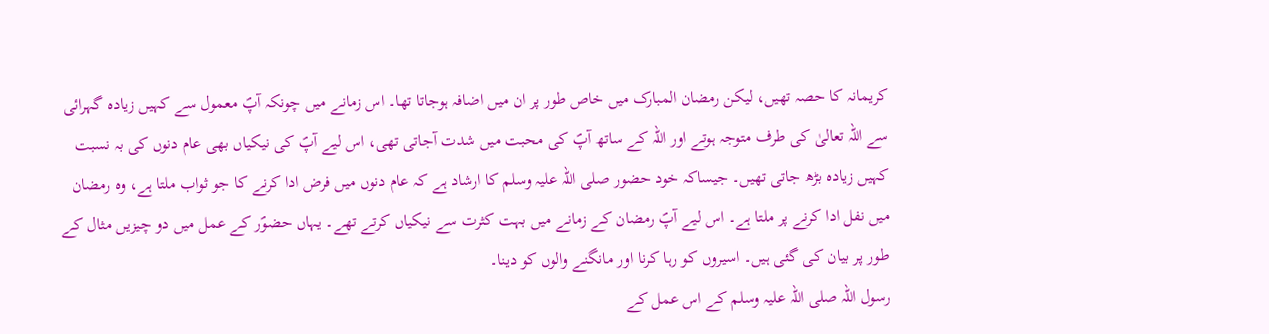کریمانہ کا حصہ تھیں، لیکن رمضان المبارک میں خاص طور پر ان میں اضافہ ہوجاتا تھا۔ اس زمانے میں چونکہ آپؐ معمول سے کہیں زیادہ گہرائی سے اللہ تعالیٰ کی طرف متوجہ ہوتے اور اللہ کے ساتھ آپؐ کی محبت میں شدت آجاتی تھی، اس لیے آپؐ کی نیکیاں بھی عام دنوں کی بہ نسبت کہیں زیادہ بڑھ جاتی تھیں۔ جیساکہ خود حضور صلی اللہ علیہ وسلم کا ارشاد ہے کہ عام دنوں میں فرض ادا کرنے کا جو ثواب ملتا ہے، وہ رمضان میں نفل ادا کرنے پر ملتا ہے۔ اس لیے آپؐ رمضان کے زمانے میں بہت کثرت سے نیکیاں کرتے تھے۔ یہاں حضوؐر کے عمل میں دو چیزیں مثال کے طور پر بیان کی گئی ہیں۔ اسیروں کو رہا کرنا اور مانگنے والوں کو دینا۔
رسول اللہ صلی اللہ علیہ وسلم کے اس عمل کے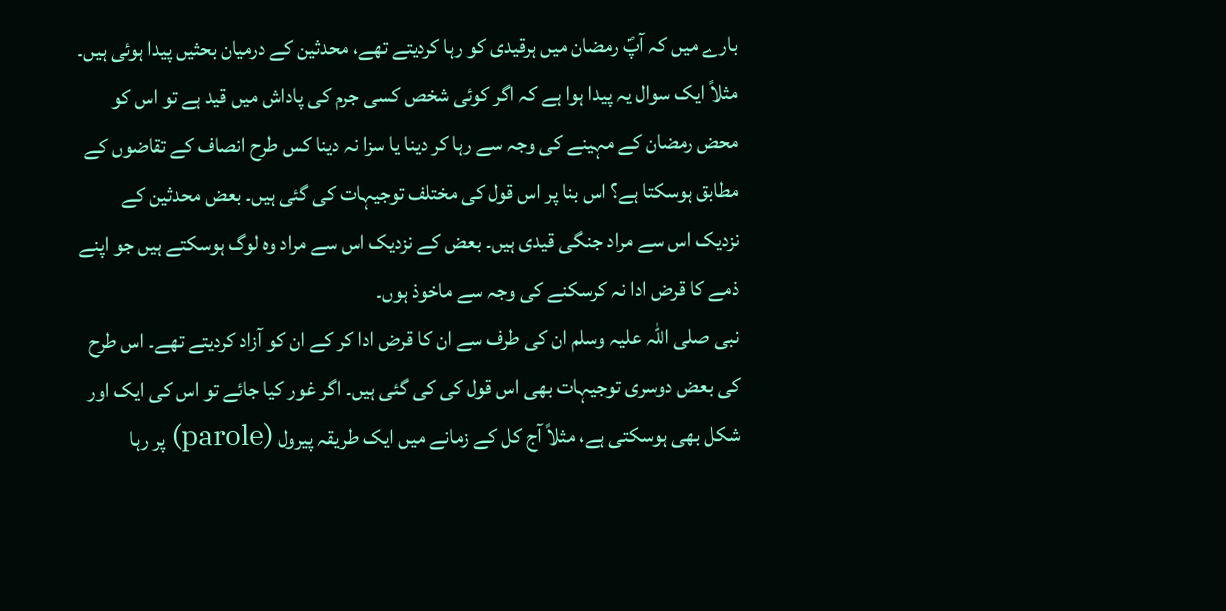بارے میں کہ آپؐ رمضان میں ہرقیدی کو رہا کردیتے تھے، محدثین کے درمیان بحثیں پیدا ہوئی ہیں۔ مثلاً ایک سوال یہ پیدا ہوا ہے کہ اگر کوئی شخص کسی جرم کی پاداش میں قید ہے تو اس کو محض رمضان کے مہینے کی وجہ سے رہا کر دینا یا سزا نہ دینا کس طرح انصاف کے تقاضوں کے مطابق ہوسکتا ہے؟ اس بنا پر اس قول کی مختلف توجیہات کی گئی ہیں۔ بعض محدثین کے نزدیک اس سے مراد جنگی قیدی ہیں۔ بعض کے نزدیک اس سے مراد وہ لوگ ہوسکتے ہیں جو اپنے ذمے کا قرض ادا نہ کرسکنے کی وجہ سے ماخوذ ہوں۔
نبی صلی اللہ علیہ وسلم ان کی طرف سے ان کا قرض ادا کر کے ان کو آزاد کردیتے تھے۔ اس طرح کی بعض دوسری توجیہات بھی اس قول کی کی گئی ہیں۔ اگر غور کیا جائے تو اس کی ایک اور شکل بھی ہوسکتی ہے، مثلاً آج کل کے زمانے میں ایک طریقہ پیرول (parole) پر رہا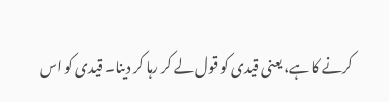کرنے کا ہے، یعنی قیدی کو قول لے کر رہا کر دینا۔ قیدی کو اس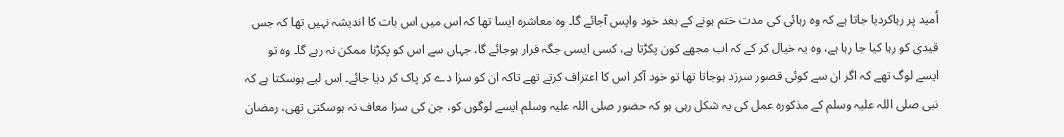اُمید پر رہاکردیا جاتا ہے کہ وہ رہائی کی مدت ختم ہونے کے بعد خود واپس آجائے گا۔ وہ معاشرہ ایسا تھا کہ اس میں اس بات کا اندیشہ نہیں تھا کہ جس قیدی کو رہا کیا جا رہا ہے، وہ یہ خیال کر کے کہ اب مجھے کون پکڑتا ہے، کسی ایسی جگہ فرار ہوجائے گا، جہاں سے اس کو پکڑنا ممکن نہ رہے گا۔ وہ تو ایسے لوگ تھے کہ اگر ان سے کوئی قصور سرزد ہوجاتا تھا تو خود آکر اس کا اعتراف کرتے تھے تاکہ ان کو سزا دے کر پاک کر دیا جائے۔ اس لیے ہوسکتا ہے کہ نبی صلی اللہ علیہ وسلم کے مذکورہ عمل کی یہ شکل رہی ہو کہ حضور صلی اللہ علیہ وسلم ایسے لوگوں کو، جن کی سزا معاف نہ ہوسکتی تھی، رمضان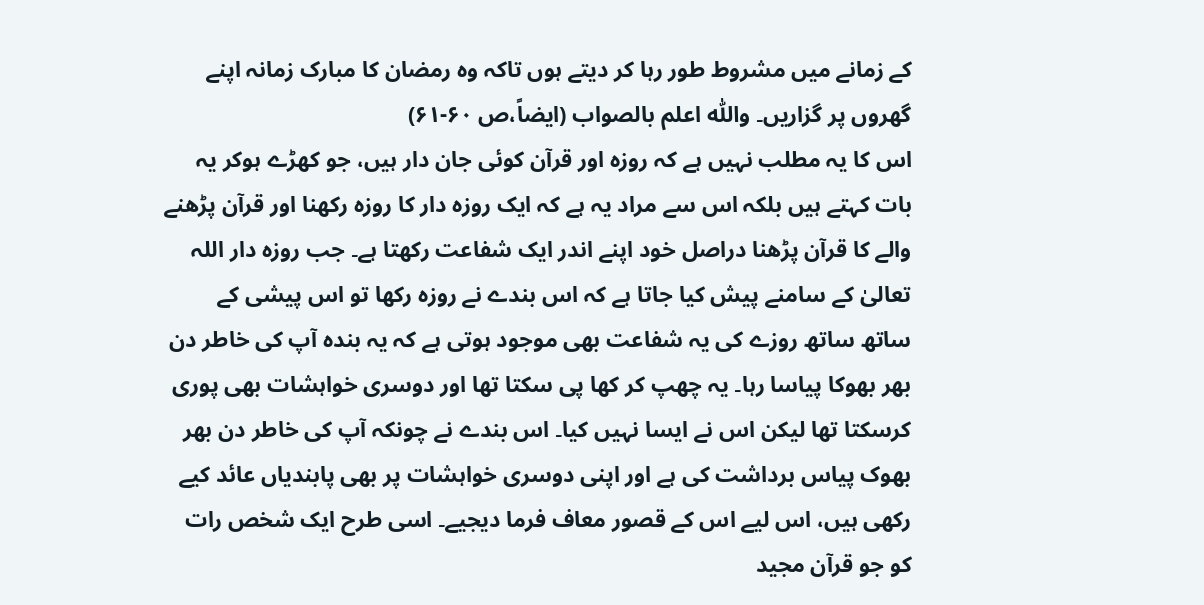کے زمانے میں مشروط طور رہا کر دیتے ہوں تاکہ وہ رمضان کا مبارک زمانہ اپنے گھروں پر گزاریں۔ واللّٰہ اعلم بالصواب (ایضاً،ص ۶۰-۶۱)
اس کا یہ مطلب نہیں ہے کہ روزہ اور قرآن کوئی جان دار ہیں، جو کھڑے ہوکر یہ بات کہتے ہیں بلکہ اس سے مراد یہ ہے کہ ایک روزہ دار کا روزہ رکھنا اور قرآن پڑھنے والے کا قرآن پڑھنا دراصل خود اپنے اندر ایک شفاعت رکھتا ہے۔ جب روزہ دار اللہ تعالیٰ کے سامنے پیش کیا جاتا ہے کہ اس بندے نے روزہ رکھا تو اس پیشی کے ساتھ ساتھ روزے کی یہ شفاعت بھی موجود ہوتی ہے کہ یہ بندہ آپ کی خاطر دن بھر بھوکا پیاسا رہا۔ یہ چھپ کر کھا پی سکتا تھا اور دوسری خواہشات بھی پوری کرسکتا تھا لیکن اس نے ایسا نہیں کیا۔ اس بندے نے چونکہ آپ کی خاطر دن بھر بھوک پیاس برداشت کی ہے اور اپنی دوسری خواہشات پر بھی پابندیاں عائد کیے رکھی ہیں، اس لیے اس کے قصور معاف فرما دیجیے۔ اسی طرح ایک شخص رات کو جو قرآن مجید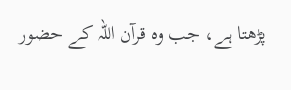پڑھتا ہے، جب وہ قرآن اللہ کے حضور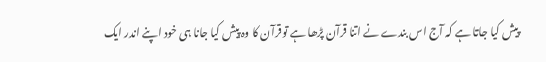پیش کیا جاتا ہے کہ آج اس بندے نے اتنا قرآن پڑھا ہے توقرآن کا وہ پیش کیا جانا ہی خود اپنے اندر ایک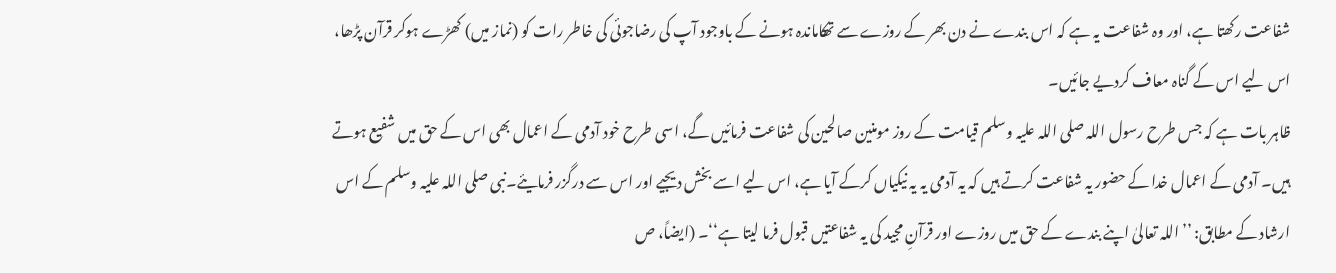شفاعت رکھتا ہے، اور وہ شفاعت یہ ہے کہ اس بندے نے دن بھر کے روزے سے تھکاماندہ ہونے کے باوجود آپ کی رضاجوئی کی خاطر رات کو (نماز میں) کھڑے ہوکر قرآن پڑھا، اس لیے اس کے گناہ معاف کردیے جائیں۔
ظاہر بات ہے کہ جس طرح رسول اللہ صلی اللہ علیہ وسلم قیامت کے روز مومنین صالحین کی شفاعت فرمائیں گے، اسی طرح خود آدمی کے اعمال بھی اس کے حق میں شفیع ہوتے ہیں۔ آدمی کے اعمال خدا کے حضور یہ شفاعت کرتے ہیں کہ یہ آدمی یہ یہ نیکیاں کرکے آیا ہے، اس لیے اسے بخش دیجیے اور اس سے درگزر فرمایئے۔نبی صلی اللہ علیہ وسلم کے اس ارشاد کے مطابق: ’’اللہ تعالیٰ اپنے بندے کے حق میں روزے اور قرآنِ مجید کی یہ شفاعتیں قبول فرما لیتا ہے‘‘۔ (ایضاً، ص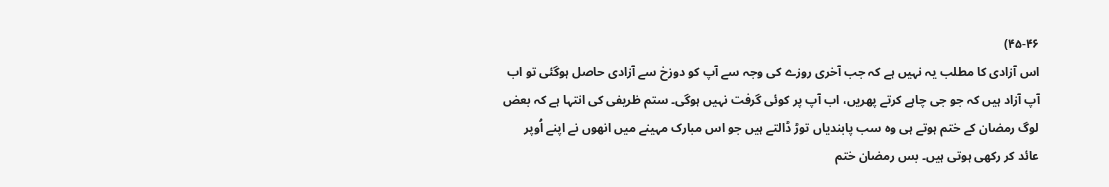۴۵-۴۶)
اس آزادی کا مطلب یہ نہیں ہے کہ جب آخری روزے کی وجہ سے آپ کو دوزخ سے آزادی حاصل ہوگئی تو اب آپ آزاد ہیں کہ جو جی چاہے کرتے پھریں، اب آپ پر کوئی گرفت نہیں ہوگی۔ ستم ظریفی کی انتہا ہے کہ بعض لوگ رمضان کے ختم ہوتے ہی وہ سب پابندیاں توڑ ڈالتے ہیں جو اس مبارک مہینے میں انھوں نے اپنے اُوپر عائد کر رکھی ہوتی ہیں۔ بس رمضان ختم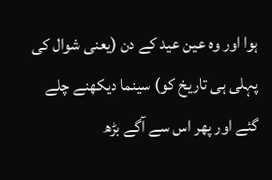ہوا اور وہ عین عید کے دن (یعنی شوال کی پہلی ہی تاریخ کو) سینما دیکھنے چلے گئے اور پھر اس سے آگے بڑھ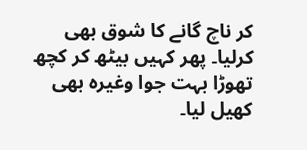کر ناچ گانے کا شوق بھی کرلیا۔ پھر کہیں بیٹھ کر کچھ تھوڑا بہت جوا وغیرہ بھی کھیل لیا۔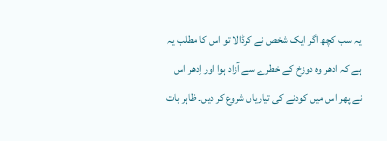یہ سب کچھ اگر ایک شخص نے کرڈالا تو اس کا مطلب یہ ہے کہ ادھر وہ دوزخ کے خطرے سے آزاد ہوا اور اِدھر اس نے پھر اس میں کودنے کی تیاریاں شروع کر دیں۔ ظاہر بات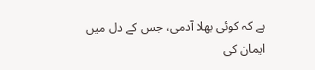ہے کہ کوئی بھلا آدمی، جس کے دل میں ایمان کی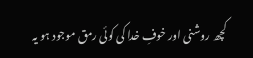کچھ روشنی اور خوفِ خدا کی کوئی رمق موجود ہو یہ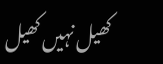کھیل نہیں کھیل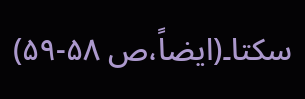سکتا۔(ایضاً،ص ۵۸-۵۹)